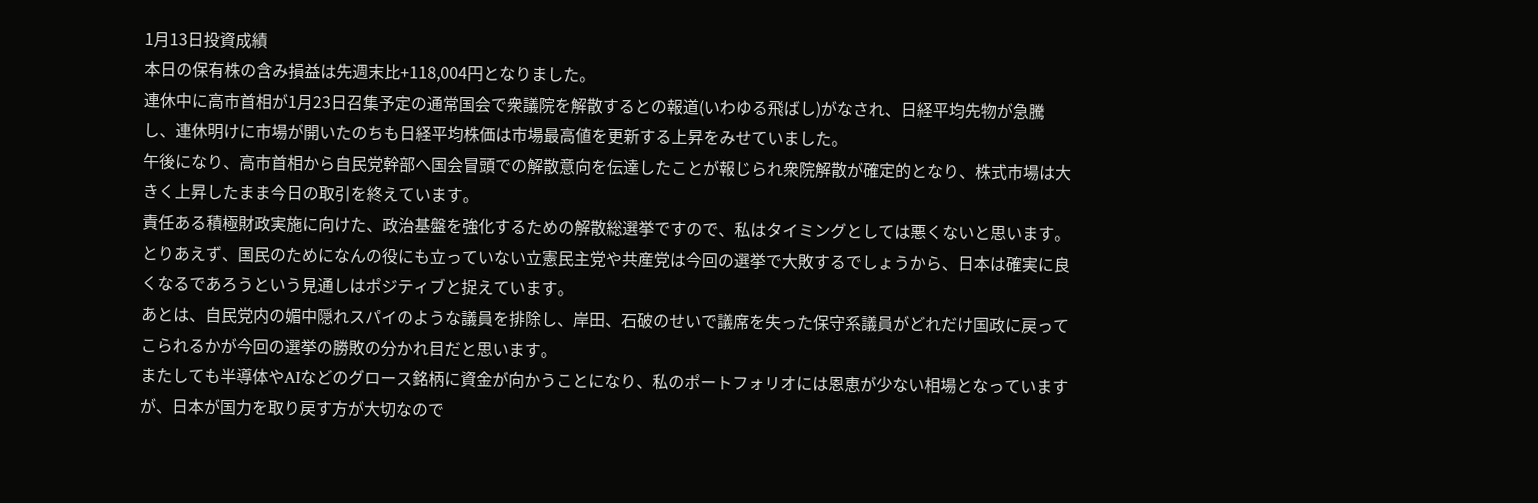1月13日投資成績
本日の保有株の含み損益は先週末比+118,004円となりました。
連休中に高市首相が1月23日召集予定の通常国会で衆議院を解散するとの報道(いわゆる飛ばし)がなされ、日経平均先物が急騰し、連休明けに市場が開いたのちも日経平均株価は市場最高値を更新する上昇をみせていました。
午後になり、高市首相から自民党幹部へ国会冒頭での解散意向を伝達したことが報じられ衆院解散が確定的となり、株式市場は大きく上昇したまま今日の取引を終えています。
責任ある積極財政実施に向けた、政治基盤を強化するための解散総選挙ですので、私はタイミングとしては悪くないと思います。
とりあえず、国民のためになんの役にも立っていない立憲民主党や共産党は今回の選挙で大敗するでしょうから、日本は確実に良くなるであろうという見通しはポジティブと捉えています。
あとは、自民党内の媚中隠れスパイのような議員を排除し、岸田、石破のせいで議席を失った保守系議員がどれだけ国政に戻ってこられるかが今回の選挙の勝敗の分かれ目だと思います。
またしても半導体やAIなどのグロース銘柄に資金が向かうことになり、私のポートフォリオには恩恵が少ない相場となっていますが、日本が国力を取り戻す方が大切なので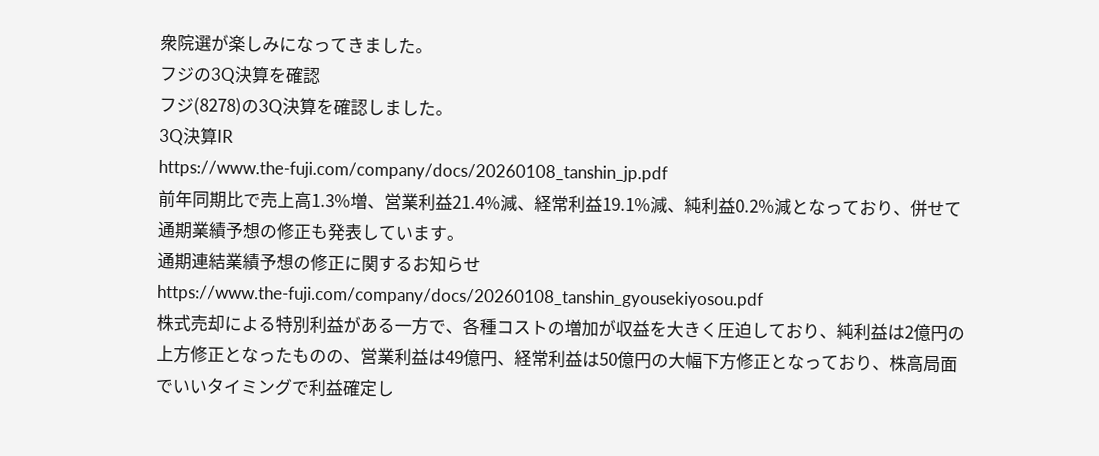衆院選が楽しみになってきました。
フジの3Q決算を確認
フジ(8278)の3Q決算を確認しました。
3Q決算IR
https://www.the-fuji.com/company/docs/20260108_tanshin_jp.pdf
前年同期比で売上高1.3%増、営業利益21.4%減、経常利益19.1%減、純利益0.2%減となっており、併せて通期業績予想の修正も発表しています。
通期連結業績予想の修正に関するお知らせ
https://www.the-fuji.com/company/docs/20260108_tanshin_gyousekiyosou.pdf
株式売却による特別利益がある一方で、各種コストの増加が収益を大きく圧迫しており、純利益は2億円の上方修正となったものの、営業利益は49億円、経常利益は50億円の大幅下方修正となっており、株高局面でいいタイミングで利益確定し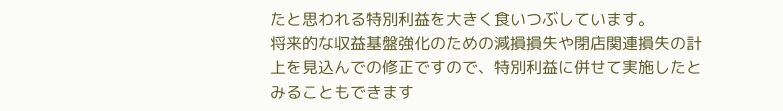たと思われる特別利益を大きく食いつぶしています。
将来的な収益基盤強化のための減損損失や閉店関連損失の計上を見込んでの修正ですので、特別利益に併せて実施したとみることもできます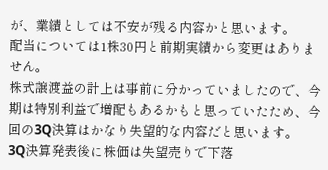が、業績としては不安が残る内容かと思います。
配当については1株30円と前期実績から変更はありません。
株式譲渡益の計上は事前に分かっていましたので、今期は特別利益で増配もあるかもと思っていたため、今回の3Q決算はかなり失望的な内容だと思います。
3Q決算発表後に株価は失望売りで下落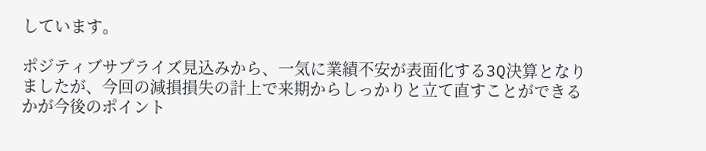しています。

ポジティブサプライズ見込みから、一気に業績不安が表面化する3Q決算となりましたが、今回の減損損失の計上で来期からしっかりと立て直すことができるかが今後のポイント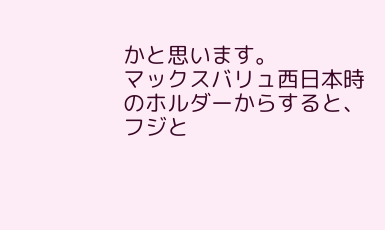かと思います。
マックスバリュ西日本時のホルダーからすると、フジと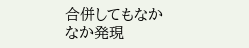合併してもなかなか発現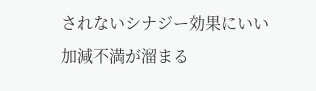されないシナジー効果にいい加減不満が溜まる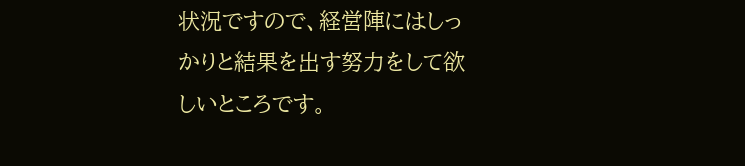状況ですので、経営陣にはしっかりと結果を出す努力をして欲しいところです。